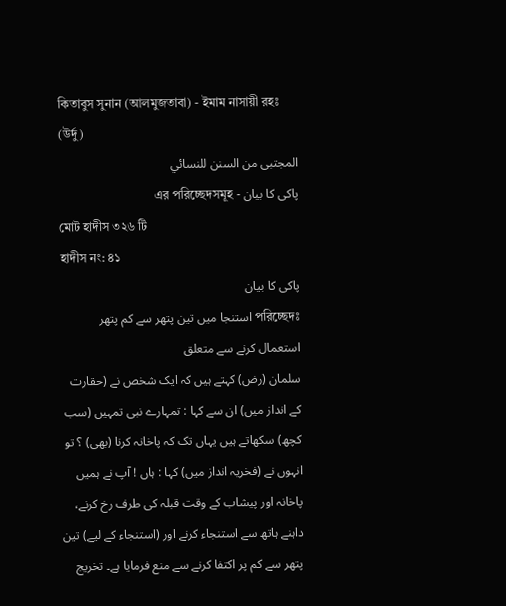কিতাবুস সুনান (আলমুজতাবা) - ইমাম নাসায়ী রহঃ (উর্দু)
المجتبى من السنن للنسائي
پاکی کا بیان - এর পরিচ্ছেদসমূহ
মোট হাদীস ৩২৬ টি
হাদীস নং: ৪১
پاکی کا بیان
পরিচ্ছেদঃ استنجا میں تین پتھر سے کم پتھر استعمال کرنے سے متعلق
سلمان (رض) کہتے ہیں کہ ایک شخص نے (حقارت کے انداز میں) ان سے کہا : تمہارے نبی تمہیں (سب کچھ) سکھاتے ہیں یہاں تک کہ پاخانہ کرنا (بھی) ؟ تو انہوں نے (فخریہ انداز میں) کہا : ہاں ! آپ نے ہمیں پاخانہ اور پیشاب کے وقت قبلہ کی طرف رخ کرنے، داہنے ہاتھ سے استنجاء کرنے اور (استنجاء کے لیے) تین پتھر سے کم پر اکتفا کرنے سے منع فرمایا ہے۔ تخریج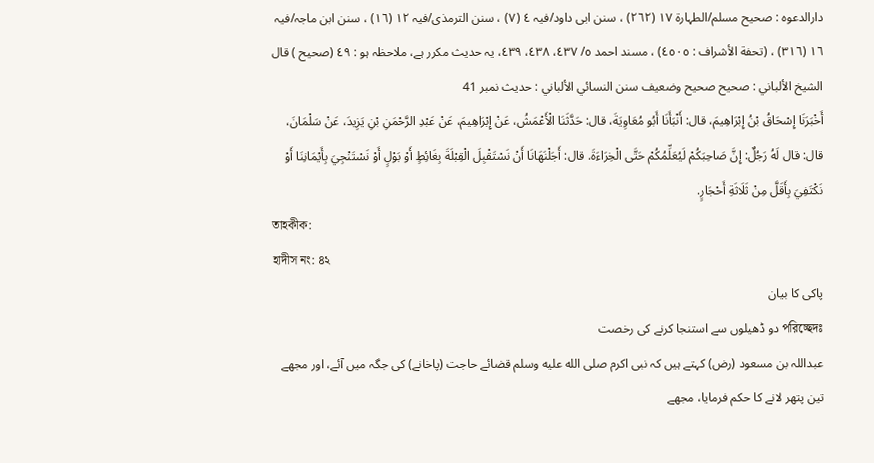دارالدعوہ : صحیح مسلم/الطہارة ١٧ (٢٦٢) ، سنن ابی داود/فیہ ٤ (٧) ، سنن الترمذی/فیہ ١٢ (١٦) ، سنن ابن ماجہ/فیہ ١٦ (٣١٦) ، (تحفة الأشراف : ٤٥٠٥) ، مسند احمد ٥/ ٤٣٧، ٤٣٨، ٤٣٩، یہ حدیث مکرر ہے، ملاحظہ ہو : ٤٩ (صحیح ) قال الشيخ الألباني : صحيح صحيح وضعيف سنن النسائي الألباني : حديث نمبر 41
أَخْبَرَنَا إِسْحَاقُ بْنُ إِبْرَاهِيمَ، قال: أَنْبَأَنَا أَبُو مُعَاوِيَةَ، قال: حَدَّثَنَا الْأَعْمَشُ، عَنْ إِبْرَاهِيمَ، عَنْ عَبْدِ الرَّحْمَنِ بْنِ يَزِيدَ، عَنْ سَلْمَانَ، قال: قال لَهُ رَجُلٌ: إِنَّ صَاحِبَكُمْ لَيُعَلِّمُكُمْ حَتَّى الْخِرَاءَةَ. قال: أَجَلْنَهَانَا أَنْ نَسْتَقْبِلَ الْقِبْلَةَ بِغَائِطٍ أَوْ بَوْلٍ أَوْ نَسْتَنْجِيَ بِأَيْمَانِنَا أَوْ نَكْتَفِيَ بِأَقَلَّ مِنْ ثَلَاثَةِ أَحْجَارٍ.
তাহকীক:
হাদীস নং: ৪২
پاکی کا بیان
পরিচ্ছেদঃ دو ڈھیلوں سے استنجا کرنے کی رخصت
عبداللہ بن مسعود (رض) کہتے ہیں کہ نبی اکرم صلى الله عليه وسلم قضائے حاجت (پاخانے) کی جگہ میں آئے، اور مجھے تین پتھر لانے کا حکم فرمایا، مجھے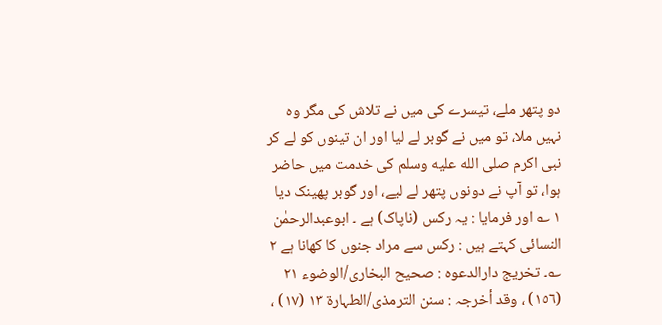دو پتھر ملے، تیسرے کی میں نے تلاش کی مگر وہ نہیں ملا، تو میں نے گوبر لے لیا اور ان تینوں کو لے کر نبی اکرم صلى الله عليه وسلم کی خدمت میں حاضر ہوا، تو آپ نے دونوں پتھر لے لیے، اور گوبر پھینک دیا ١ ؎ اور فرمایا : یہ رکس (ناپاک) ہے ۔ ابوعبدالرحمٰن النسائی کہتے ہیں : رکس سے مراد جنوں کا کھانا ہے ٢ ؎۔ تخریج دارالدعوہ : صحیح البخاری/الوضوء ٢١ (١٥٦) ، وقد أخرجہ : سنن الترمذی/الطہارة ١٣ (١٧) ،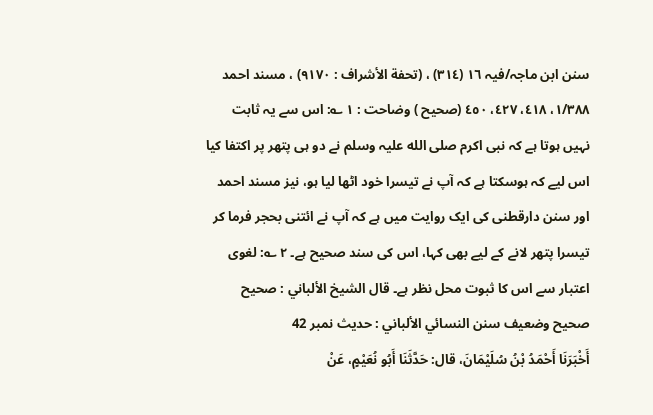سنن ابن ماجہ/فیہ ١٦ (٣١٤) ، (تحفة الأشراف : ٩١٧٠) ، مسند احمد ١/٣٨٨، ٤١٨، ٤٢٧، ٤٥٠ (صحیح ) وضاحت : ١ ؎: اس سے یہ ثابت نہیں ہوتا ہے کہ نبی اکرم صلی الله علیہ وسلم نے دو ہی پتھر پر اکتفا کیا اس لیے کہ ہوسکتا ہے کہ آپ نے تیسرا خود اٹھا لیا ہو، نیز مسند احمد اور سنن دارقطنی کی ایک روایت میں ہے کہ آپ نے ائتنی بحجر فرما کر تیسرا پتھر لانے کے لیے بھی کہا، اس کی سند صحیح ہے۔ ٢ ؎: لغوی اعتبار سے اس کا ثبوت محل نظر ہے۔ قال الشيخ الألباني : صحيح صحيح وضعيف سنن النسائي الألباني : حديث نمبر 42
أَخْبَرَنَا أَحْمَدُ بْنُ سُلَيْمَانَ، قال: حَدَّثَنَا أَبُو نُعَيْمٍ، عَنْ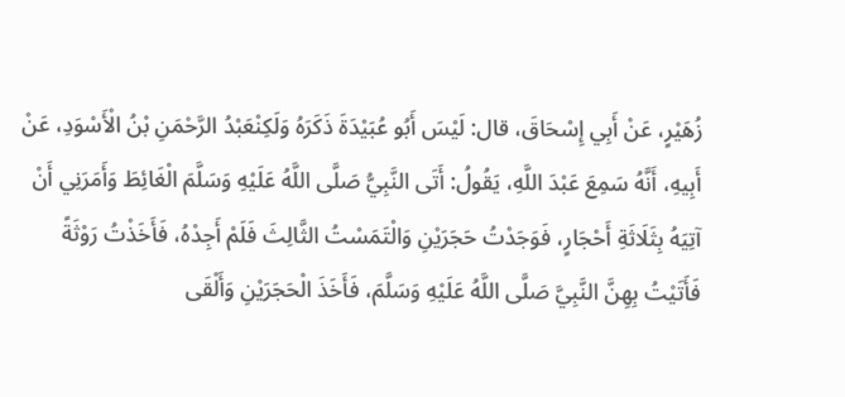زُهَيْرٍ، عَنْ أَبِي إِسْحَاقَ، قال: لَيْسَ أَبُو عُبَيْدَةَ ذَكَرَهُ وَلَكِنْعَبْدُ الرَّحْمَنِ بْنُ الْأَسْوَدِ، عَنْ أَبِيهِ، أَنَّهُ سَمِعَ عَبْدَ اللَّهِ، يَقُولُ: أَتَى النَّبِيُّ صَلَّى اللَّهُ عَلَيْهِ وَسَلَّمَ الْغَائِطَ وَأَمَرَنِي أَنْ آتِيَهُ بِثَلَاثَةِ أَحْجَارٍ، فَوَجَدْتُ حَجَرَيْنِ وَالْتَمَسْتُ الثَّالِثَ فَلَمْ أَجِدْهُ، فَأَخَذْتُ رَوْثَةً فَأَتَيْتُ بِهِنَّ النَّبِيَّ صَلَّى اللَّهُ عَلَيْهِ وَسَلَّمَ، فَأَخَذَ الْحَجَرَيْنِ وَأَلْقَى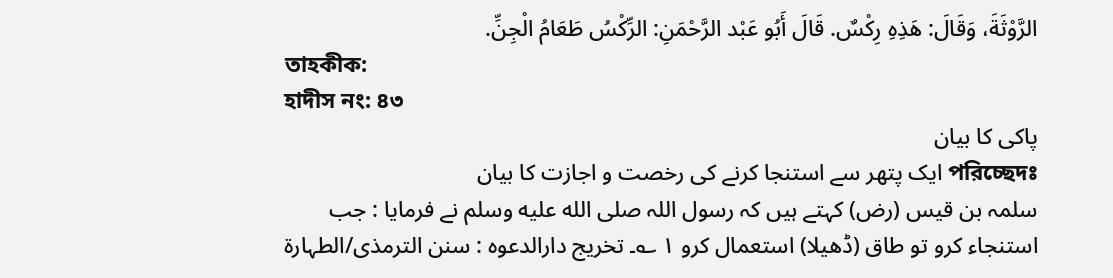الرَّوْثَةَ، وَقَالَ: هَذِهِ رِكْسٌ. قَالَ أَبُو عَبْد الرَّحْمَنِ: الرِّكْسُ طَعَامُ الْجِنِّ.
তাহকীক:
হাদীস নং: ৪৩
پاکی کا بیان
পরিচ্ছেদঃ ایک پتھر سے استنجا کرنے کی رخصت و اجازت کا بیان
سلمہ بن قیس (رض) کہتے ہیں کہ رسول اللہ صلى الله عليه وسلم نے فرمایا : جب استنجاء کرو تو طاق (ڈھیلا) استعمال کرو ١ ؎۔ تخریج دارالدعوہ : سنن الترمذی/الطہارة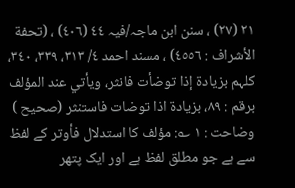٢١ (٢٧) ، سنن ابن ماجہ/فیہ ٤٤ (٤٠٦) ، (تحفة الأشراف : ٤٥٥٦) ، مسند احمد ٤/ ٣١٣، ٣٣٩، ٣٤٠، کلہم بزیادة إذا توضأت فانثر، ویأتي عند المؤلف برقم : ٨٩، بزیادة اذا توضات فاستنثر (صحیح ) وضاحت : ١ ؎: مؤلف کا استدلال فأوتر کے لفظ سے ہے جو مطلق لفظ ہے اور ایک پتھر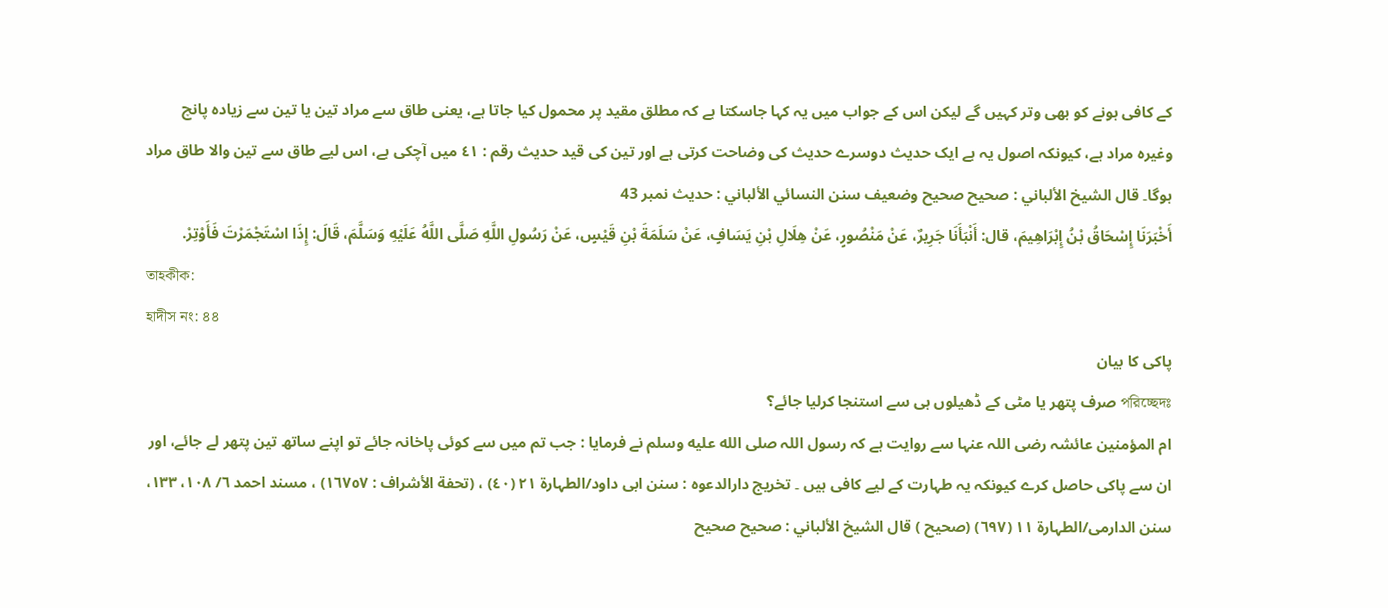کے کافی ہونے کو بھی وتر کہیں گے لیکن اس کے جواب میں یہ کہا جاسکتا ہے کہ مطلق مقید پر محمول کیا جاتا ہے، یعنی طاق سے مراد تین یا تین سے زیادہ پانچ وغیرہ مراد ہے، کیونکہ اصول یہ ہے ایک حدیث دوسرے حدیث کی وضاحت کرتی ہے اور تین کی قید حدیث رقم : ٤١ میں آچکی ہے، اس لیے طاق سے تین والا طاق مراد ہوگا۔ قال الشيخ الألباني : صحيح صحيح وضعيف سنن النسائي الألباني : حديث نمبر 43
أَخْبَرَنَا إِسْحَاقُ بْنُ إِبْرَاهِيمَ، قال: أَنْبَأَنَا جَرِيرٌ، عَنْ مَنْصُورٍ، عَنْ هِلَالِ بْنِ يَسَافٍ، عَنْ سَلَمَةَ بْنِ قَيْسٍ، عَنْ رَسُولِ اللَّهِ صَلَّى اللَّهُ عَلَيْهِ وَسَلَّمَ، قَالَ: إِذَا اسْتَجْمَرْتَ فَأَوْتِرْ.
তাহকীক:
হাদীস নং: ৪৪
پاکی کا بیان
পরিচ্ছেদঃ صرف پتھر یا مٹی کے ڈھیلوں ہی سے استنجا کرلیا جائے؟
ام المؤمنین عائشہ رضی اللہ عنہا سے روایت ہے کہ رسول اللہ صلى الله عليه وسلم نے فرمایا : جب تم میں سے کوئی پاخانہ جائے تو اپنے ساتھ تین پتھر لے جائے، اور ان سے پاکی حاصل کرے کیونکہ یہ طہارت کے لیے کافی ہیں ۔ تخریج دارالدعوہ : سنن ابی داود/الطہارة ٢١ (٤٠) ، (تحفة الأشراف : ١٦٧٥٧) ، مسند احمد ٦/ ١٠٨، ١٣٣، سنن الدارمی/الطہارة ١١ (٦٩٧) (صحیح ) قال الشيخ الألباني : صحيح صحيح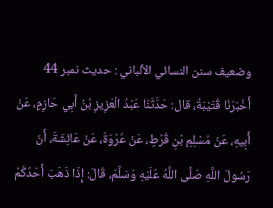وضعيف سنن النسائي الألباني : حديث نمبر 44
أَخْبَرَنَا قُتَيْبَةُ، قال: حَدَّثَنَا عَبْدُ الْعَزِيزِ بْنُ أَبِي حَازِمٍ، عَنْ أَبِيهِ، عَنْ مُسْلِمِ بْنِ قُرْطٍ، عَنْ عُرْوَةَ، عَنْ عَائِشَةَ، أَنّ رَسُولَ اللَّهِ صَلَّى اللَّهُ عَلَيْهِ وَسَلَّمَ، قَالَ: إِذَا ذَهَبَ أَحَدُكُمْ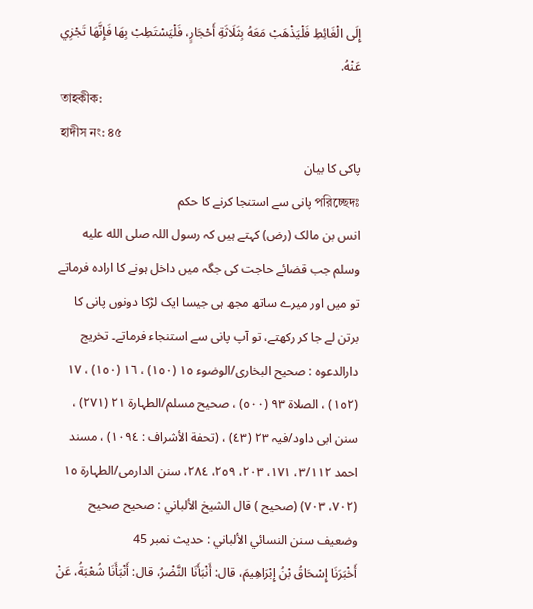إِلَى الْغَائِطِ فَلْيَذْهَبْ مَعَهُ بِثَلَاثَةِ أَحْجَارٍ، فَلْيَسْتَطِبْ بِهَا فَإِنَّهَا تَجْزِي عَنْهُ.
তাহকীক:
হাদীস নং: ৪৫
پاکی کا بیان
পরিচ্ছেদঃ پانی سے استنجا کرنے کا حکم
انس بن مالک (رض) کہتے ہیں کہ رسول اللہ صلى الله عليه وسلم جب قضائے حاجت کی جگہ میں داخل ہونے کا ارادہ فرماتے تو میں اور میرے ساتھ مجھ ہی جیسا ایک لڑکا دونوں پانی کا برتن لے جا کر رکھتے، تو آپ پانی سے استنجاء فرماتے۔ تخریج دارالدعوہ : صحیح البخاری/الوضوء ١٥ (١٥٠) ، ١٦ (١٥٠) ، ١٧ (١٥٢) ، الصلاة ٩٣ (٥٠٠) ، صحیح مسلم/الطہارة ٢١ (٢٧١) ، سنن ابی داود/فیہ ٢٣ (٤٣) ، (تحفة الأشراف : ١٠٩٤) ، مسند احمد ٣/١١٢، ١٧١، ٢٠٣، ٢٥٩، ٢٨٤، سنن الدارمی/الطہارة ١٥ (٧٠٢، ٧٠٣) (صحیح ) قال الشيخ الألباني : صحيح صحيح وضعيف سنن النسائي الألباني : حديث نمبر 45
أَخْبَرَنَا إِسْحَاقُ بْنُ إِبْرَاهِيمَ، قال: أَنْبَأَنَا النَّضْرُ، قال: أَنْبَأَنَا شُعْبَةُ، عَنْ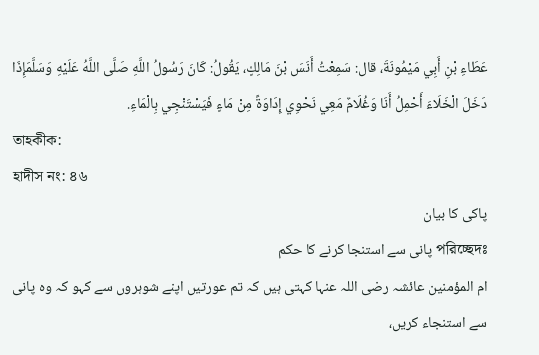عَطَاءِ بْنِ أَبِي مَيْمُونَةَ، قال: سَمِعْتُ أَنَسَ بْنَ مَالِكٍ، يَقُولُ: كَانَ رَسُولُ اللَّهِ صَلَّى اللَّهُ عَلَيْهِ وَسَلَّمَإِذَا دَخَلَ الْخَلَاءَ أَحْمِلُ أَنَا وَغُلَامٌ مَعِي نَحْوِي إِدَاوَةً مِنْ مَاءٍ فَيَسْتَنْجِي بِالْمَاءِ.
তাহকীক:
হাদীস নং: ৪৬
پاکی کا بیان
পরিচ্ছেদঃ پانی سے استنجا کرنے کا حکم
ام المؤمنین عائشہ رضی اللہ عنہا کہتی ہیں کہ تم عورتیں اپنے شوہروں سے کہو کہ وہ پانی سے استنجاء کریں،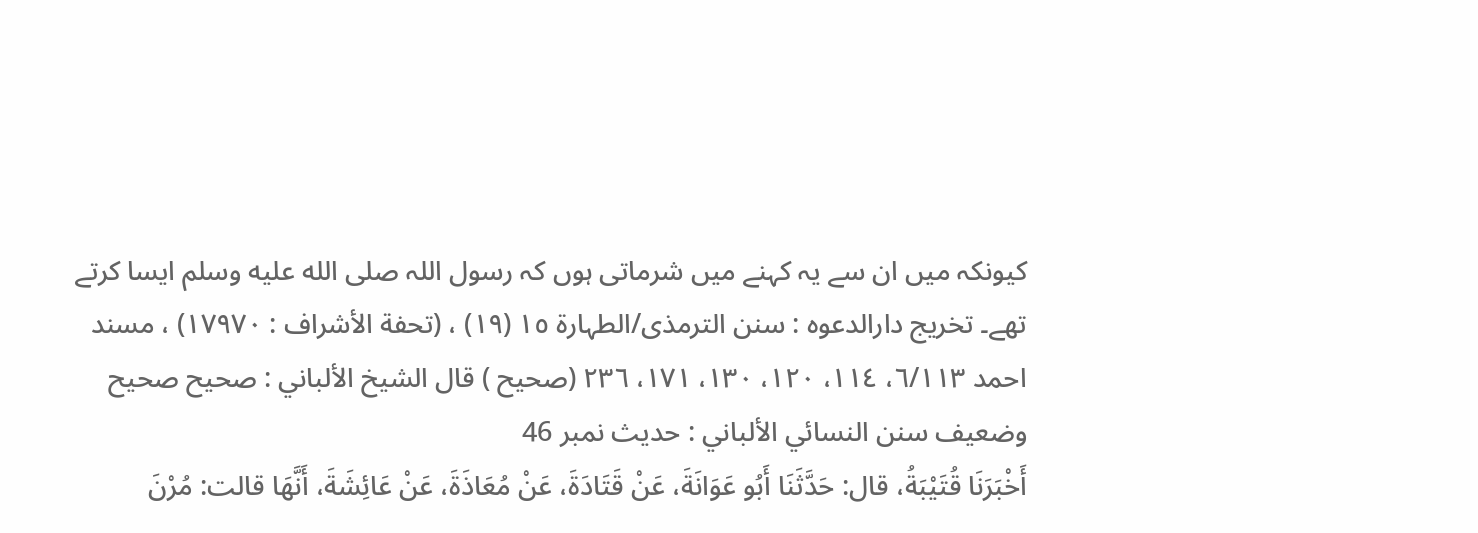کیونکہ میں ان سے یہ کہنے میں شرماتی ہوں کہ رسول اللہ صلى الله عليه وسلم ایسا کرتے تھے۔ تخریج دارالدعوہ : سنن الترمذی/الطہارة ١٥ (١٩) ، (تحفة الأشراف : ١٧٩٧٠) ، مسند احمد ٦/١١٣، ١١٤، ١٢٠، ١٣٠، ١٧١، ٢٣٦ (صحیح ) قال الشيخ الألباني : صحيح صحيح وضعيف سنن النسائي الألباني : حديث نمبر 46
أَخْبَرَنَا قُتَيْبَةُ، قال: حَدَّثَنَا أَبُو عَوَانَةَ، عَنْ قَتَادَةَ، عَنْ مُعَاذَةَ، عَنْ عَائِشَةَ، أَنَّهَا قالت: مُرْنَ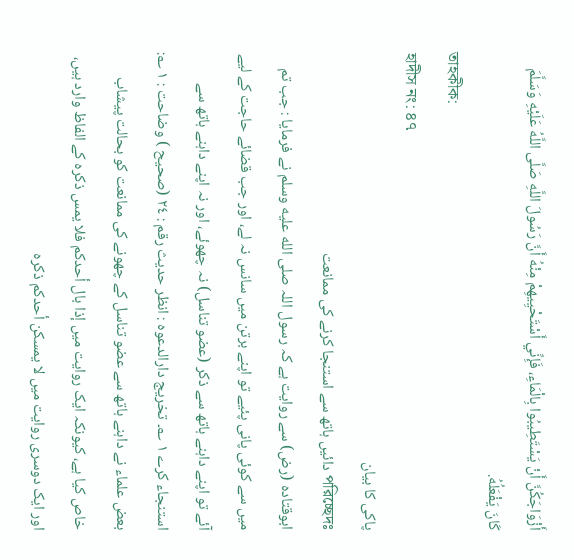أَزْوَاجَكُنَّ أَنْ يَسْتَطِيبُوا بِالْمَاءِ، فَإِنِّي أَسْتَحْيِيهِمْ مِنْهُ أَنَّ رَسُولَ اللَّهِ صَلَّى اللَّهُ عَلَيْهِ وَسَلَّمَ كَانَ يَفْعَلُهُ.
তাহকীক:
হাদীস নং: ৪৭
پاکی کا بیان
পরিচ্ছেদঃ دائیں ہاتھ سے استنجا کرنے کی ممانعت
ابوقتادہ (رض) سے روایت ہے کہ رسول اللہ صلى الله عليه وسلم نے فرمایا : جب تم میں سے کوئی پانی پئیے تو اپنے برتن میں سانس نہ لے، اور جب قضائے حاجت کے لیے آئے تو اپنے داہنے ہاتھ سے ذکر (عضو تناسل) نہ چھوئے، اور نہ اپنے داہنے ہاتھ سے استنجاء کرے ١ ؎۔ تخریج دارالدعوہ : انظر حدیث رقم : ٢٤ (صحیح ) وضاحت : ١ ؎: بعض علماء نے داہنے ہاتھ سے عضو تناسل کے چھونے کی ممانعت کو بحالت پیشاب خاص کیا ہے، کیونکہ ایک روایت میں إذا بال أحدکم فلا یمس ذکرہ کے الفاظ وارد ہیں، اور ایک دوسری روایت میں لا يمسکن أحدکم ذكره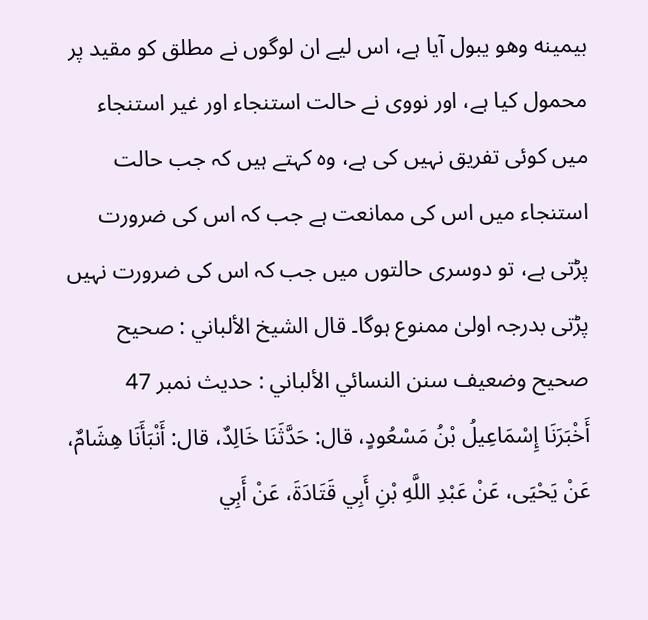بيمينه وهو يبول آیا ہے، اس لیے ان لوگوں نے مطلق کو مقید پر محمول کیا ہے، اور نووی نے حالت استنجاء اور غیر استنجاء میں کوئی تفریق نہیں کی ہے، وہ کہتے ہیں کہ جب حالت استنجاء میں اس کی ممانعت ہے جب کہ اس کی ضرورت پڑتی ہے، تو دوسری حالتوں میں جب کہ اس کی ضرورت نہیں پڑتی بدرجہ اولیٰ ممنوع ہوگا۔ قال الشيخ الألباني : صحيح صحيح وضعيف سنن النسائي الألباني : حديث نمبر 47
أَخْبَرَنَا إِسْمَاعِيلُ بْنُ مَسْعُودٍ، قال: حَدَّثَنَا خَالِدٌ، قال: أَنْبَأَنَا هِشَامٌ، عَنْ يَحْيَى، عَنْ عَبْدِ اللَّهِ بْنِ أَبِي قَتَادَةَ، عَنْ أَبِي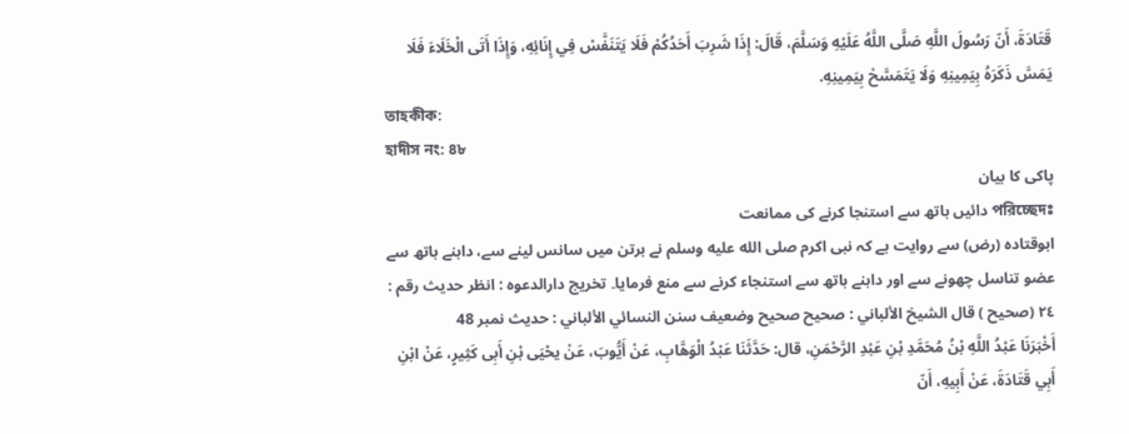قَتَادَةَ، أَنّ رَسُولَ اللَّهِ صَلَّى اللَّهُ عَلَيْهِ وَسَلَّمَ، قَالَ: إِذَا شَرِبَ أَحَدُكُمْ فَلَا يَتَنَفَّسْ فِي إِنَائِهِ، وَإِذَا أَتَى الْخَلَاءَ فَلَا يَمَسَّ ذَكَرَهُ بِيَمِينِهِ وَلَا يَتَمَسَّحْ بِيَمِينِهِ.
তাহকীক:
হাদীস নং: ৪৮
پاکی کا بیان
পরিচ্ছেদঃ دائیں ہاتھ سے استنجا کرنے کی ممانعت
ابوقتادہ (رض) سے روایت ہے کہ نبی اکرم صلى الله عليه وسلم نے برتن میں سانس لینے سے، داہنے ہاتھ سے عضو تناسل چھونے سے اور داہنے ہاتھ سے استنجاء کرنے سے منع فرمایا۔ تخریج دارالدعوہ : انظر حدیث رقم : ٢٤ (صحیح ) قال الشيخ الألباني : صحيح صحيح وضعيف سنن النسائي الألباني : حديث نمبر 48
أَخْبَرَنَا عَبْدُ اللَّهِ بْنُ مُحَمَّدِ بْنِ عَبْدِ الرَّحْمَنِ، قال: حَدَّثَنَا عَبْدُ الْوَهَّابِ، عَنْ أَيُّوبَ، عَنْ يحْيَى بْنِ أَبِى كَثِيرٍ، عَنْ ابْنِ أَبِي قَتَادَةَ، عَنْ أَبِيهِ، أَنّ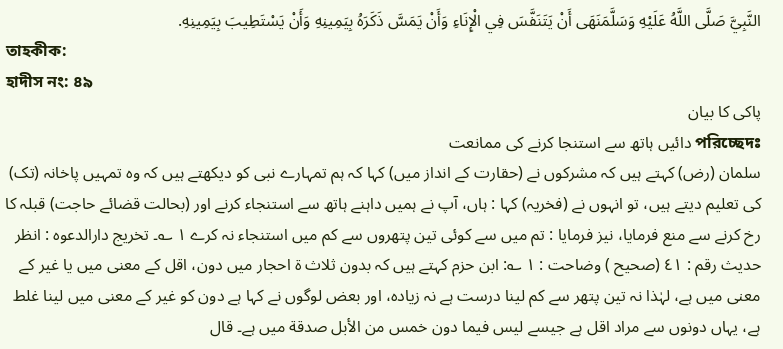النَّبِيَّ صَلَّى اللَّهُ عَلَيْهِ وَسَلَّمَنَهَى أَنْ يَتَنَفَّسَ فِي الْإِنَاءِ وَأَنْ يَمَسَّ ذَكَرَهُ بِيَمِينِهِ وَأَنْ يَسْتَطِيبَ بِيَمِينِهِ.
তাহকীক:
হাদীস নং: ৪৯
پاکی کا بیان
পরিচ্ছেদঃ دائیں ہاتھ سے استنجا کرنے کی ممانعت
سلمان (رض) کہتے ہیں کہ مشرکوں نے (حقارت کے انداز میں) کہا کہ ہم تمہارے نبی کو دیکھتے ہیں کہ وہ تمہیں پاخانہ (تک) کی تعلیم دیتے ہیں، تو انہوں نے (فخریہ) کہا : ہاں، آپ نے ہمیں داہنے ہاتھ سے استنجاء کرنے اور (بحالت قضائے حاجت) قبلہ کا رخ کرنے سے منع فرمایا، نیز فرمایا : تم میں سے کوئی تین پتھروں سے کم میں استنجاء نہ کرے ١ ؎۔ تخریج دارالدعوہ : انظر حدیث رقم : ٤١ (صحیح ) وضاحت : ١ ؎: ابن حزم کہتے ہیں کہ بدون ثلاث ۃ احجار میں دون، اقل کے معنی میں یا غیر کے معنی میں ہے، لہٰذا نہ تین پتھر سے کم لینا درست ہے نہ زیادہ، اور بعض لوگوں نے کہا ہے دون کو غیر کے معنی میں لینا غلط ہے، یہاں دونوں سے مراد اقل ہے جیسے ليس فيما دون خمس من الأبل صدقة میں ہے۔ قال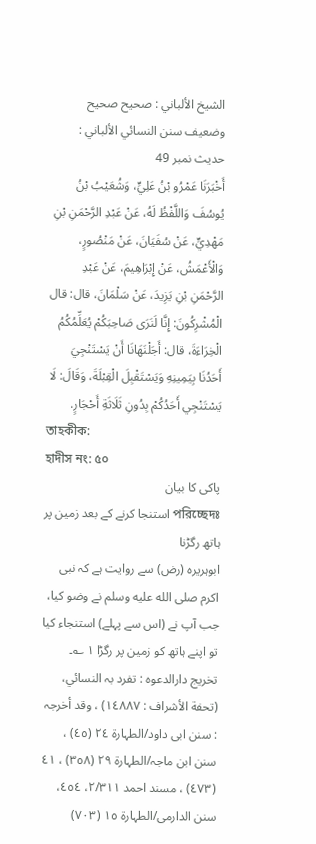الشيخ الألباني : صحيح صحيح وضعيف سنن النسائي الألباني : حديث نمبر 49
أَخْبَرَنَا عَمْرُو بْنُ عَلِيٍّ، وَشُعَيْبُ بْنُ يُوسُفَ وَاللَّفْظُ لَهُ، عَنْ عَبْدِ الرَّحْمَنِ بْنِ مَهْدِيٍّ، عَنْ سُفَيَانَ، عَنْ مَنْصُورٍ، وَالْأَعْمَشُ، عَنْ إِبْرَاهِيمَ، عَنْ عَبْدِ الرَّحْمَنِ بْنِ يَزِيدَ، عَنْ سَلْمَانَ، قال: قال الْمُشْرِكُونَ: إِنَّا لَنَرَى صَاحِبَكُمْ يُعَلِّمُكُمُ الْخِرَاءَةَ، قال: أَجَلْنَهَانَا أَنْ يَسْتَنْجِيَ أَحَدُنَا بِيَمِينِهِ وَيَسْتَقْبِلَ الْقِبْلَةَ، وَقَالَ: لَا يَسْتَنْجِي أَحَدُكُمْ بِدُونِ ثَلَاثَةِ أَحْجَارٍ.
তাহকীক:
হাদীস নং: ৫০
پاکی کا بیان
পরিচ্ছেদঃ استنجا کرنے کے بعد زمین پر ہاتھ رگڑنا
ابوہریرہ (رض) سے روایت ہے کہ نبی اکرم صلى الله عليه وسلم نے وضو کیا، جب آپ نے (اس سے پہلے) استنجاء کیا تو اپنے ہاتھ کو زمین پر رگڑا ١ ؎۔ تخریج دارالدعوہ : تفرد بہ النسائي، (تحفة الأشراف : ١٤٨٨٧) ، وقد أخرجہ : سنن ابی داود/الطہارة ٢٤ (٤٥) ، سنن ابن ماجہ/الطہارة ٢٩ (٣٥٨) ، ٤١ (٤٧٣) ، مسند احمد ٢/٣١١، ٤٥٤، سنن الدارمی/الطہارة ١٥ (٧٠٣)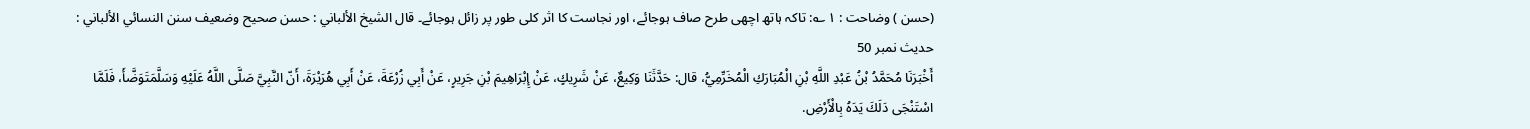(حسن ) وضاحت : ١ ؎: تاکہ ہاتھ اچھی طرح صاف ہوجائے، اور نجاست کا اثر کلی طور پر زائل ہوجائے۔ قال الشيخ الألباني : حسن صحيح وضعيف سنن النسائي الألباني : حديث نمبر 50
أَخْبَرَنَا مُحَمَّدُ بْنُ عَبْدِ اللَّهِ بْنِ الْمُبَارَكِ الْمُخَرِّمِيُّ، قال: حَدَّثَنَا وَكِيعٌ، عَنْ شَرِيكٍ، عَنْ إِبْرَاهِيمَ بْنِ جَرِيرٍ، عَنْ أَبِي زُرْعَةَ، عَنْ أَبِي هُرَيْرَةَ، أَنّ النَّبِيَّ صَلَّى اللَّهُ عَلَيْهِ وَسَلَّمَتَوَضَّأَ، فَلَمَّا اسْتَنْجَى دَلَكَ يَدَهُ بِالْأَرْضِ.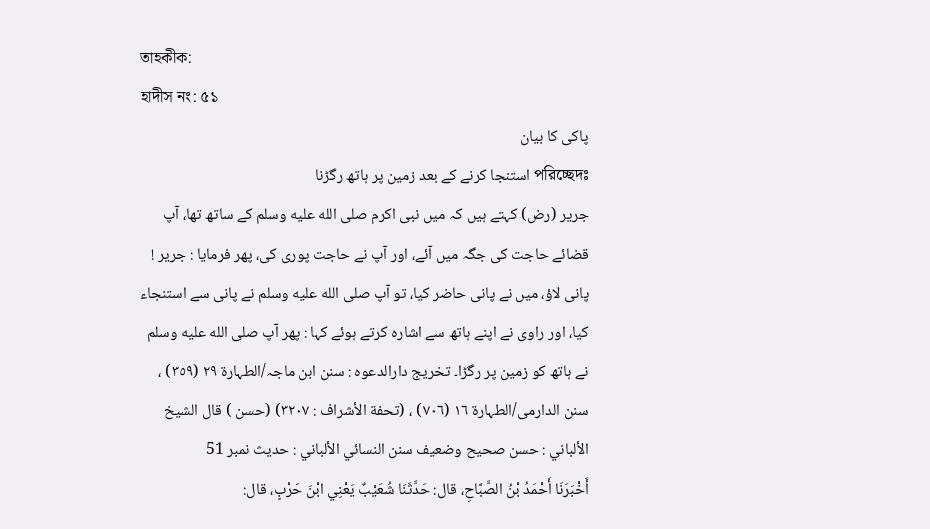তাহকীক:
হাদীস নং: ৫১
پاکی کا بیان
পরিচ্ছেদঃ استنجا کرنے کے بعد زمین پر ہاتھ رگڑنا
جریر (رض) کہتے ہیں کہ میں نبی اکرم صلى الله عليه وسلم کے ساتھ تھا، آپ قضائے حاجت کی جگہ میں آئے، اور آپ نے حاجت پوری کی، پھر فرمایا : جریر ! پانی لاؤ، میں نے پانی حاضر کیا، تو آپ صلى الله عليه وسلم نے پانی سے استنجاء کیا، اور راوی نے اپنے ہاتھ سے اشارہ کرتے ہوئے کہا : پھر آپ صلى الله عليه وسلم نے ہاتھ کو زمین پر رگڑا۔ تخریج دارالدعوہ : سنن ابن ماجہ/الطہارة ٢٩ (٣٥٩) ، سنن الدارمی/الطہارة ١٦ (٧٠٦) ، (تحفة الأشراف : ٣٢٠٧) (حسن ) قال الشيخ الألباني : حسن صحيح وضعيف سنن النسائي الألباني : حديث نمبر 51
أَخْبَرَنَا أَحْمَدُ بْنُ الصَّبَّاحِ، قال: حَدَّثَنَا شُعَيْبٌ يَعْنِي ابْنَ حَرْبٍ، قال: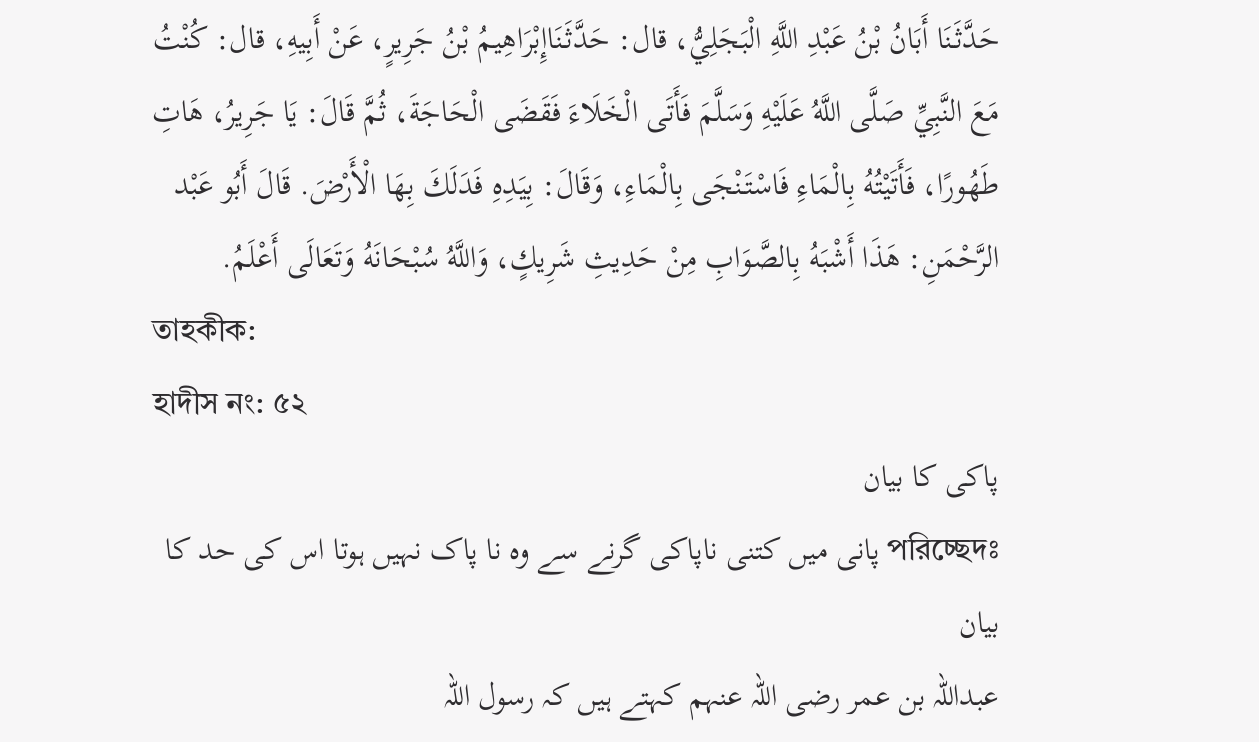حَدَّثَنَا أَبَانُ بْنُ عَبْدِ اللَّهِ الْبَجَلِيُّ، قال: حَدَّثَنَاإِبْرَاهِيمُ بْنُ جَرِيرٍ، عَنْ أَبِيهِ، قال: كُنْتُ مَعَ النَّبِيِّ صَلَّى اللَّهُ عَلَيْهِ وَسَلَّمَ فَأَتَى الْخَلَاءَ فَقَضَى الْحَاجَةَ، ثُمَّ قَالَ: يَا جَرِيرُ، هَاتِ طَهُورًا، فَأَتَيْتُهُ بِالْمَاءِ فَاسْتَنْجَى بِالْمَاءِ، وَقَالَ: بِيَدِهِ فَدَلَكَ بِهَا الْأَرْضَ. قَالَ أَبُو عَبْد الرَّحْمَنِ: هَذَا أَشْبَهُ بِالصَّوَابِ مِنْ حَدِيثِ شَرِيكٍ، وَاللَّهُ سُبْحَانَهُ وَتَعَالَى أَعْلَمُ.
তাহকীক:
হাদীস নং: ৫২
پاکی کا بیان
পরিচ্ছেদঃ پانی میں کتنی ناپاکی گرنے سے وہ نا پاک نہیں ہوتا اس کی حد کا بیان
عبداللہ بن عمر رضی اللہ عنہم کہتے ہیں کہ رسول اللہ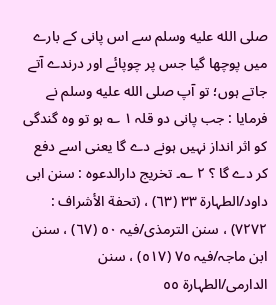صلى الله عليه وسلم سے اس پانی کے بارے میں پوچھا گیا جس پر چوپائے اور درندے آتے جاتے ہوں؛ تو آپ صلى الله عليه وسلم نے فرمایا : جب پانی دو قلہ ١ ؎ ہو تو وہ گندگی کو اثر انداز نہیں ہونے دے گا یعنی اسے دفع کر دے گا ؟ ٢ ؎۔ تخریج دارالدعوہ : سنن ابی داود/الطہارة ٣٣ (٦٣) ، (تحفة الأشراف : ٧٢٧٢) ، سنن الترمذی/فیہ ٥٠ (٦٧) ، سنن ابن ماجہ/فیہ ٧٥ (٥١٧) ، سنن الدارمی/الطہارة ٥٥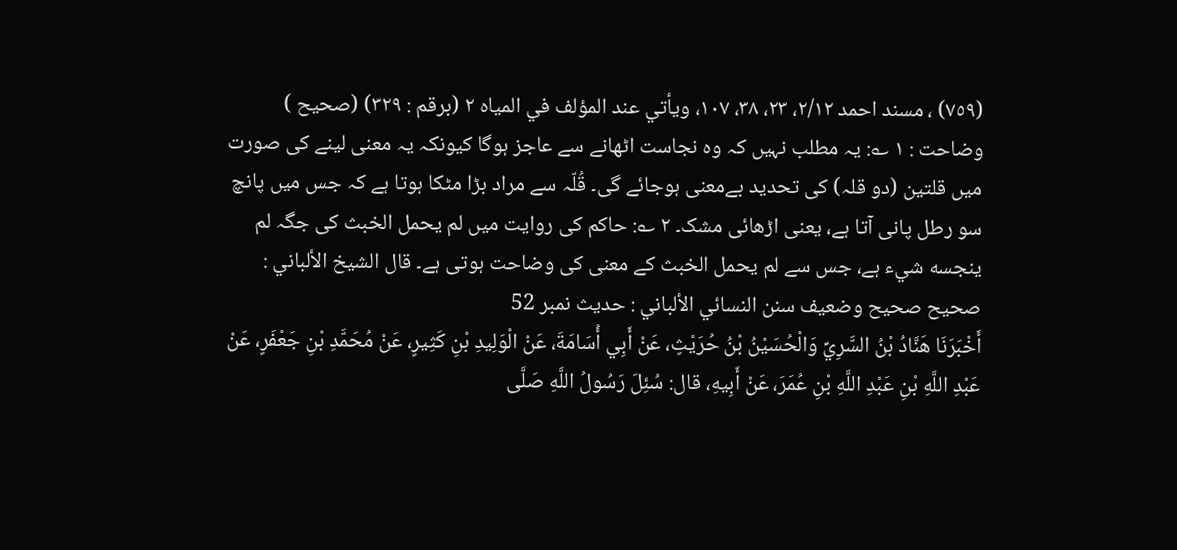(٧٥٩) ، مسند احمد ٢/١٢، ٢٣، ٣٨، ١٠٧، ویأتي عند المؤلف في المیاہ ٢ (برقم : ٣٢٩) (صحیح ) وضاحت : ١ ؎: یہ مطلب نہیں کہ وہ نجاست اٹھانے سے عاجز ہوگا کیونکہ یہ معنی لینے کی صورت میں قلتین (دو قلہ) کی تحدید بےمعنی ہوجائے گی۔ قُلّہ سے مراد بڑا مٹکا ہوتا ہے کہ جس میں پانچ سو رطل پانی آتا ہے، یعنی اڑھائی مشک۔ ٢ ؎: حاکم کی روایت میں لم يحمل الخبث کی جگہ لم ينجسه شيء ہے، جس سے لم يحمل الخبث کے معنی کی وضاحت ہوتی ہے۔ قال الشيخ الألباني : صحيح صحيح وضعيف سنن النسائي الألباني : حديث نمبر 52
أَخْبَرَنَا هَنَّادُ بْنُ السَّرِيِّ وَالْحُسَيْنُ بْنُ حُرَيْثٍ، عَنْ أَبِي أُسَامَةَ، عَنْ الْوَلِيدِ بْنِ كَثِيرٍ، عَنْ مُحَمَّدِ بْنِ جَعْفَرٍ، عَنْ عَبْدِ اللَّهِ بْنِ عَبْدِ اللَّهِ بْنِ عُمَرَ، عَنْ أَبِيهِ، قال: سُئِلَ رَسُولُ اللَّهِ صَلَّى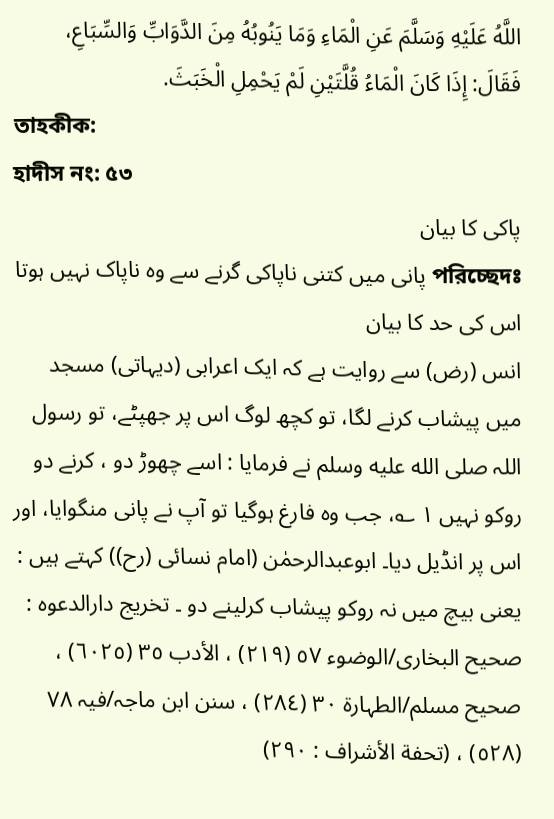اللَّهُ عَلَيْهِ وَسَلَّمَ عَنِ الْمَاءِ وَمَا يَنُوبُهُ مِنَ الدَّوَابِّ وَالسِّبَاعِ، فَقَالَ: إِذَا كَانَ الْمَاءُ قُلَّتَيْنِ لَمْ يَحْمِلِ الْخَبَثَ.
তাহকীক:
হাদীস নং: ৫৩
پاکی کا بیان
পরিচ্ছেদঃ پانی میں کتنی ناپاکی گرنے سے وہ ناپاک نہیں ہوتا اس کی حد کا بیان
انس (رض) سے روایت ہے کہ ایک اعرابی (دیہاتی) مسجد میں پیشاب کرنے لگا، تو کچھ لوگ اس پر جھپٹے، تو رسول اللہ صلى الله عليه وسلم نے فرمایا : اسے چھوڑ دو ، کرنے دو روکو نہیں ١ ؎، جب وہ فارغ ہوگیا تو آپ نے پانی منگوایا، اور اس پر انڈیل دیا۔ ابوعبدالرحمٰن (امام نسائی (رح)) کہتے ہیں : یعنی بیچ میں نہ روکو پیشاب کرلینے دو ۔ تخریج دارالدعوہ : صحیح البخاری/الوضوء ٥٧ (٢١٩) ، الأدب ٣٥ (٦٠٢٥) ، صحیح مسلم/الطہارة ٣٠ (٢٨٤) ، سنن ابن ماجہ/فیہ ٧٨ (٥٢٨) ، (تحفة الأشراف : ٢٩٠)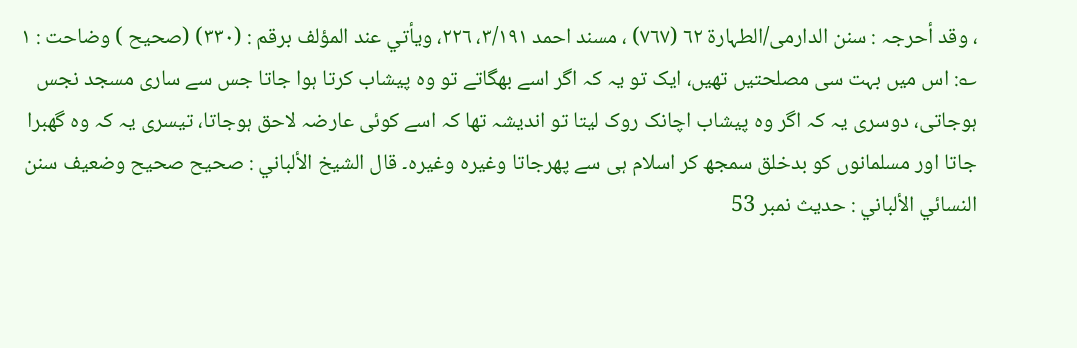، وقد أحرجہ : سنن الدارمی/الطہارة ٦٢ (٧٦٧) ، مسند احمد ٣/١٩١، ٢٢٦، ویأتي عند المؤلف برقم : (٣٣٠) (صحیح ) وضاحت : ١ ؎: اس میں بہت سی مصلحتیں تھیں، ایک تو یہ کہ اگر اسے بھگاتے تو وہ پیشاب کرتا ہوا جاتا جس سے ساری مسجد نجس ہوجاتی، دوسری یہ کہ اگر وہ پیشاب اچانک روک لیتا تو اندیشہ تھا کہ اسے کوئی عارضہ لاحق ہوجاتا، تیسری یہ کہ وہ گھبرا جاتا اور مسلمانوں کو بدخلق سمجھ کر اسلام ہی سے پھرجاتا وغیرہ وغیرہ۔ قال الشيخ الألباني : صحيح صحيح وضعيف سنن النسائي الألباني : حديث نمبر 53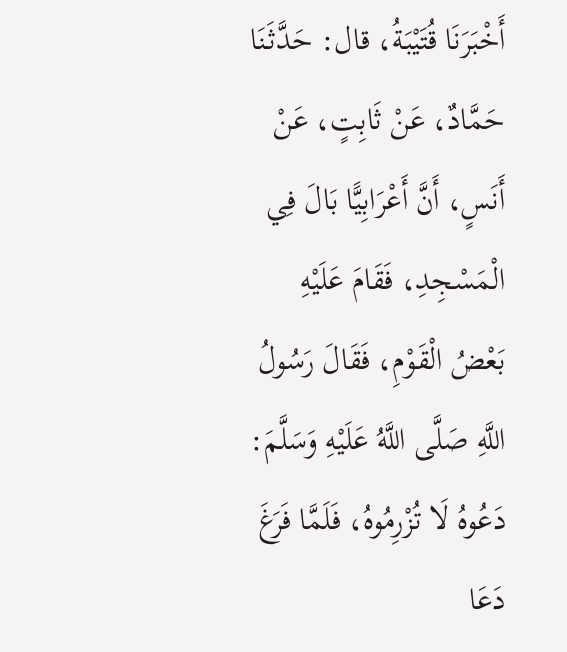أَخْبَرَنَا قُتَيْبَةُ، قال: حَدَّثَنَا حَمَّادٌ، عَنْ ثَابِتٍ، عَنْ أَنَسٍ، أَنَّ أَعْرَابِيًّا بَالَ فِي الْمَسْجِدِ، فَقَامَ عَلَيْهِ بَعْضُ الْقَوْمِ، فَقَالَ رَسُولُ اللَّهِ صَلَّى اللَّهُ عَلَيْهِ وَسَلَّمَ: دَعُوهُ لَا تُزْرِمُوهُ، فَلَمَّا فَرَغَ دَعَا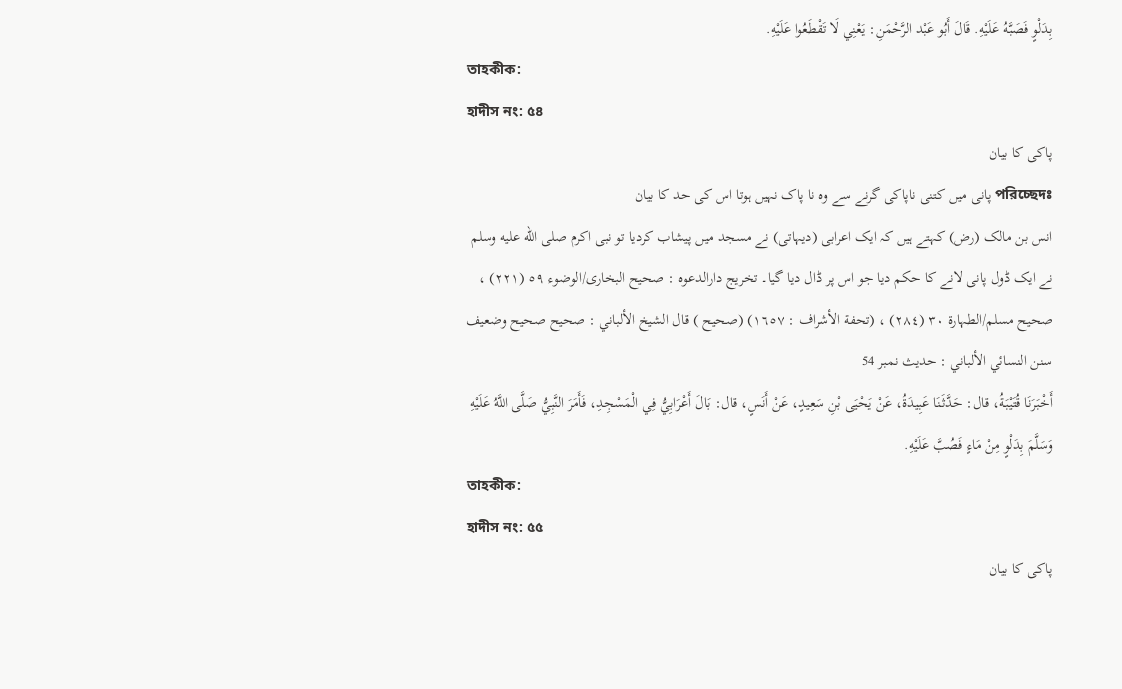بِدَلْوٍ فَصَبَّهُ عَلَيْهِ. قَالَ أَبُو عَبْد الرَّحْمَنِ: يَعْنِي لَا تَقْطَعُوا عَلَيْهِ.
তাহকীক:
হাদীস নং: ৫৪
پاکی کا بیان
পরিচ্ছেদঃ پانی میں کتنی ناپاکی گرنے سے وہ نا پاک نہیں ہوتا اس کی حد کا بیان
انس بن مالک (رض) کہتے ہیں کہ ایک اعرابی (دیہاتی) نے مسجد میں پیشاب کردیا تو نبی اکرم صلى الله عليه وسلم نے ایک ڈول پانی لانے کا حکم دیا جو اس پر ڈال دیا گیا۔ تخریج دارالدعوہ : صحیح البخاری/الوضوء ٥٩ (٢٢١) ، صحیح مسلم/الطہارة ٣٠ (٢٨٤) ، (تحفة الأشراف : ١٦٥٧) (صحیح ) قال الشيخ الألباني : صحيح صحيح وضعيف سنن النسائي الألباني : حديث نمبر 54
أَخْبَرَنَا قُتَيْبَةُ، قال: حَدَّثَنَا عَبِيدَةُ، عَنْ يَحْيَى بْنِ سَعِيدٍ، عَنْ أَنَسٍ، قال: بَالَ أَعْرَابِيُّ فِي الْمَسْجِدِ، فَأَمَرَ النَّبِيُّ صَلَّى اللَّهُ عَلَيْهِ وَسَلَّمَ بِدَلْوٍ مِنْ مَاءٍ فَصُبَّ عَلَيْهِ.
তাহকীক:
হাদীস নং: ৫৫
پاکی کا بیان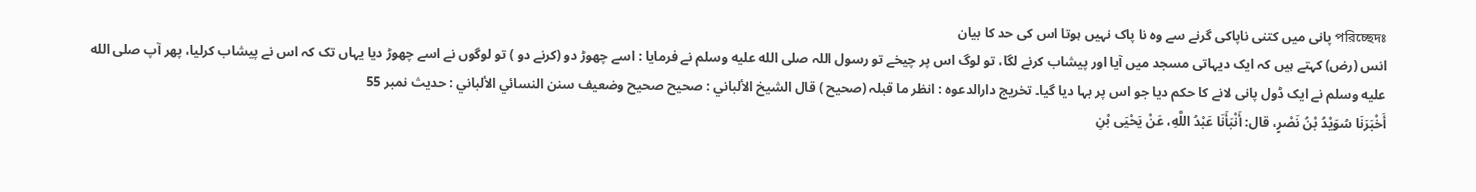পরিচ্ছেদঃ پانی میں کتنی ناپاکی گرنے سے وہ نا پاک نہیں ہوتا اس کی حد کا بیان
انس (رض) کہتے ہیں کہ ایک دیہاتی مسجد میں آیا اور پیشاب کرنے لگا، تو لوگ اس پر چیخے تو رسول اللہ صلى الله عليه وسلم نے فرمایا : اسے چھوڑ دو (کرنے دو ) تو لوگوں نے اسے چھوڑ دیا یہاں تک کہ اس نے پیشاب کرلیا، پھر آپ صلى الله عليه وسلم نے ایک ڈول پانی لانے کا حکم دیا جو اس پر بہا دیا گیا۔ تخریج دارالدعوہ : انظر ما قبلہ (صحیح ) قال الشيخ الألباني : صحيح صحيح وضعيف سنن النسائي الألباني : حديث نمبر 55
أَخْبَرَنَا سُوَيْدُ بْنُ نَصْرٍ، قال: أَنْبَأَنَا عَبْدُ اللَّهِ، عَنْ يَحْيَى بْنِ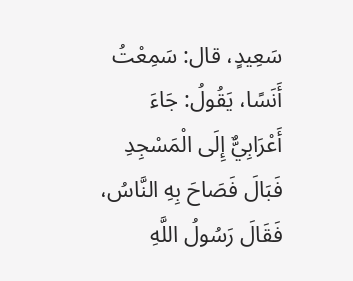سَعِيدٍ، قال: سَمِعْتُ أَنَسًا، يَقُولُ: جَاءَ أَعْرَابِيٌّ إِلَى الْمَسْجِدِ فَبَالَ فَصَاحَ بِهِ النَّاسُ، فَقَالَ رَسُولُ اللَّهِ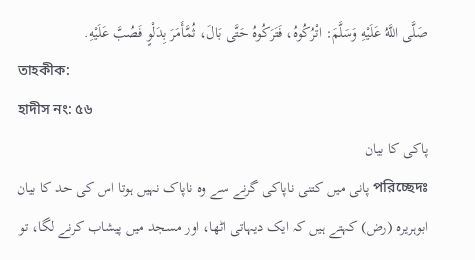صَلَّى اللَّهُ عَلَيْهِ وَسَلَّمَ: اتْرُكُوهُ، فَتَرَكُوهُ حَتَّى بَالَ، ثُمَّأَمَرَ بِدَلْوٍ فَصُبَّ عَلَيْهِ.
তাহকীক:
হাদীস নং: ৫৬
پاکی کا بیان
পরিচ্ছেদঃ پانی میں کتنی ناپاکی گرنے سے وہ ناپاک نہیں ہوتا اس کی حد کا بیان
ابوہریرہ (رض) کہتے ہیں کہ ایک دیہاتی اٹھا، اور مسجد میں پیشاب کرنے لگا، تو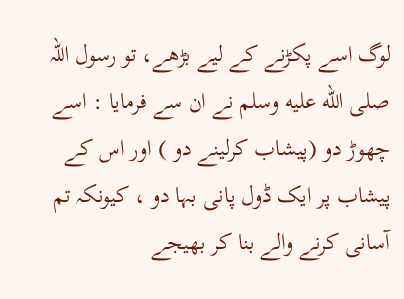لوگ اسے پکڑنے کے لیے بڑھے، تو رسول اللہ صلى الله عليه وسلم نے ان سے فرمایا : اسے چھوڑ دو (پیشاب کرلینے دو ) اور اس کے پیشاب پر ایک ڈول پانی بہا دو ، کیونکہ تم آسانی کرنے والے بنا کر بھیجے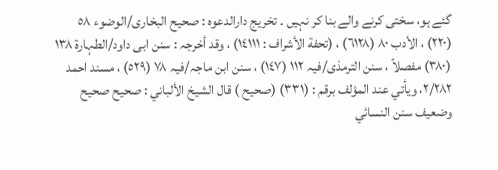گئے ہو، سختی کرنے والے بنا کر نہیں ۔ تخریج دارالدعوہ : صحیح البخاری/الوضوء ٥٨ (٢٢٠) ، الأدب ٨٠ (٦١٢٨) ، (تحفة الأشراف : ١٤١١١) ، وقد أخرجہ : سنن ابی داود/الطہارة ١٣٨ (٣٨٠) مفصلاً ، سنن الترمذی/فیہ ١١٢ (١٤٧) ، سنن ابن ماجہ/فیہ ٧٨ (٥٢٩) ، مسند احمد ٢/٢٨٢، ویأتي عند المؤلف برقم : (٣٣١) (صحیح ) قال الشيخ الألباني : صحيح صحيح وضعيف سنن النسائي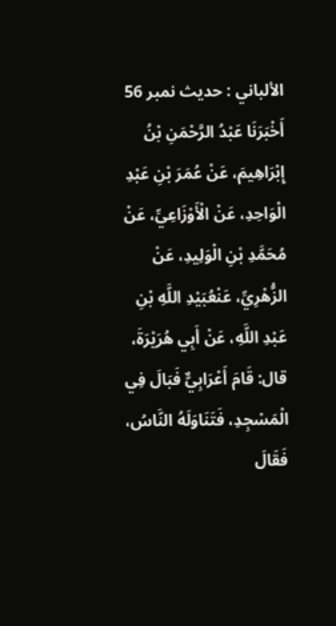الألباني : حديث نمبر 56
أَخْبَرَنَا عَبْدُ الرَّحْمَنِ بْنُ إِبْرَاهِيمَ، عَنْ عُمَرَ بْنِ عَبْدِ الْوَاحِدِ، عَنْ الْأَوْزَاعِيِّ، عَنْ مُحَمَّدِ بْنِ الْوَلِيدِ، عَنْ الزُّهْرِيِّ، عَنْعُبَيْدِ اللَّهِ بْنِ عَبْدِ اللَّهِ، عَنْ أَبِي هُرَيْرَةَ، قال: قَامَ أَعْرَابِيٌّ فَبَالَ فِي الْمَسْجِدِ، فَتَنَاوَلَهُ النَّاسُ، فَقَالَ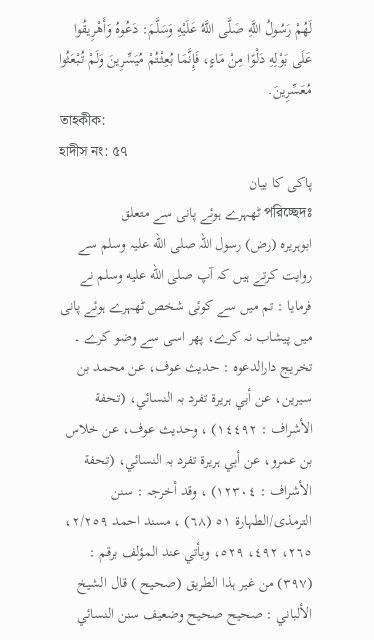لَهُمْ رَسُولُ اللَّهِ صَلَّى اللَّهُ عَلَيْهِ وَسَلَّمَ: دَعُوهُ وَأَهْرِيقُوا عَلَى بَوْلِهِ دَلْوًا مِنْ مَاءٍ، فَإِنَّمَا بُعِثْتُمْ مُيَسِّرِينَ وَلَمْ تُبْعَثُوا مُعَسِّرِينَ.
তাহকীক:
হাদীস নং: ৫৭
پاکی کا بیان
পরিচ্ছেদঃ ٹھہرے ہوئے پانی سے متعلق
ابوہریرہ (رض) رسول اللہ صلی الله علیہ وسلم سے روایت کرتے ہیں کہ آپ صلى الله عليه وسلم نے فرمایا : تم میں سے کوئی شخص ٹھہرے ہوئے پانی میں پیشاب نہ کرے، پھر اسی سے وضو کرے ۔ تخریج دارالدعوہ : حدیث عوف، عن محمد بن سیرین، عن أبي ہریرة تفرد بہ النسائي، (تحفة الأشراف : ١٤٤٩٢) ، وحدیث عوف، عن خلاس بن عمرو، عن أبي ہریرة تفرد بہ النسائي، (تحفة الأشراف : ١٢٣٠٤) ، وقد أخرجہ : سنن الترمذی/الطہارة ٥١ (٦٨) ، مسند احمد ٢/٢٥٩، ٢٦٥، ٤٩٢، ٥٢٩، ویأتي عند المؤلف برقم : (٣٩٧) من غیر ہذا الطریق (صحیح ) قال الشيخ الألباني : صحيح صحيح وضعيف سنن النسائي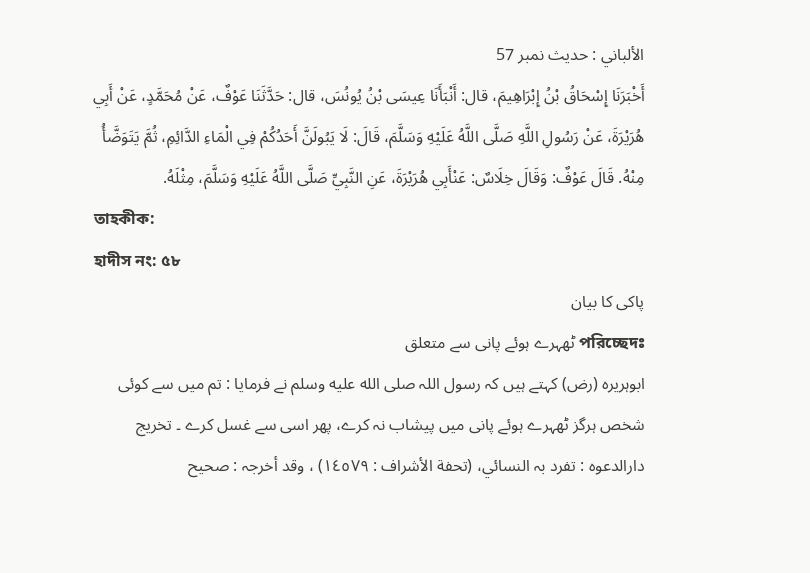الألباني : حديث نمبر 57
أَخْبَرَنَا إِسْحَاقُ بْنُ إِبْرَاهِيمَ، قال: أَنْبَأَنَا عِيسَى بْنُ يُونُسَ، قال: حَدَّثَنَا عَوْفٌ، عَنْ مُحَمَّدٍ، عَنْ أَبِي هُرَيْرَةَ، عَنْ رَسُولِ اللَّهِ صَلَّى اللَّهُ عَلَيْهِ وَسَلَّمَ، قَالَ: لَا يَبُولَنَّ أَحَدُكُمْ فِي الْمَاءِ الدَّائِمِ، ثُمَّ يَتَوَضَّأُ مِنْهُ. قَالَ عَوْفٌ: وَقَالَ خِلَاسٌ: عَنْأَبِي هُرَيْرَةَ، عَنِ النَّبِيِّ صَلَّى اللَّهُ عَلَيْهِ وَسَلَّمَ، مِثْلَهُ.
তাহকীক:
হাদীস নং: ৫৮
پاکی کا بیان
পরিচ্ছেদঃ ٹھہرے ہوئے پانی سے متعلق
ابوہریرہ (رض) کہتے ہیں کہ رسول اللہ صلى الله عليه وسلم نے فرمایا : تم میں سے کوئی شخص ہرگز ٹھہرے ہوئے پانی میں پیشاب نہ کرے، پھر اسی سے غسل کرے ۔ تخریج دارالدعوہ : تفرد بہ النسائي، (تحفة الأشراف : ١٤٥٧٩) ، وقد أخرجہ : صحیح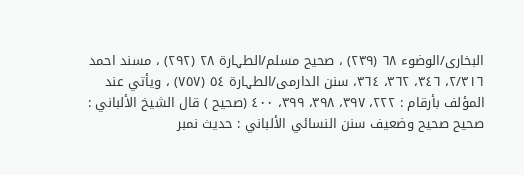البخاری/الوضوء ٦٨ (٢٣٩) ، صحیح مسلم/الطہارة ٢٨ (٢٩٢) ، مسند احمد ٢/٣١٦، ٣٤٦، ٣٦٢، ٣٦٤، سنن الدارمی/الطہارة ٥٤ (٧٥٧) ، ویأتي عند المؤلف بأرقام : ٢٢٢، ٣٩٧، ٣٩٨، ٣٩٩، ٤٠٠ (صحیح ) قال الشيخ الألباني : صحيح صحيح وضعيف سنن النسائي الألباني : حديث نمبر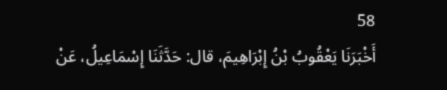58
أَخْبَرَنَا يَعْقُوبُ بْنُ إِبْرَاهِيمَ، قال: حَدَّثَنَا إِسْمَاعِيلُ، عَنْ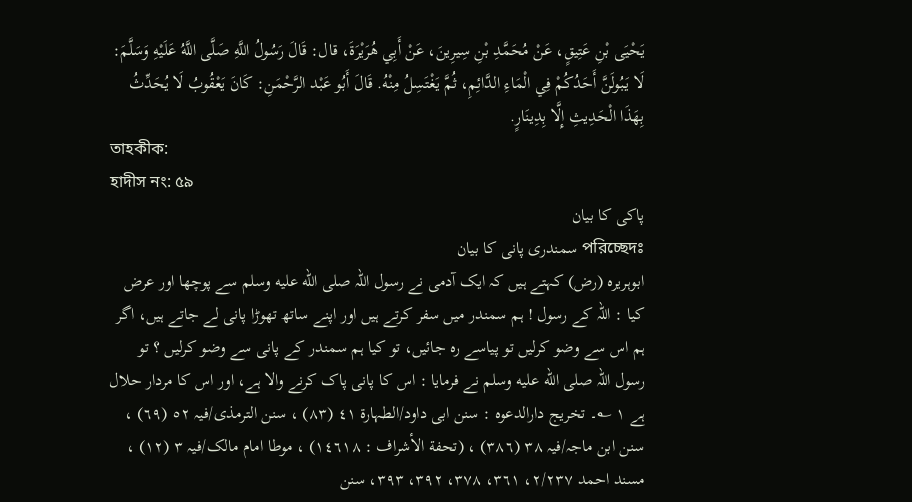يَحْيَى بْنِ عَتِيقٍ، عَنْ مُحَمَّدِ بْنِ سِيرِينَ، عَنْ أَبِي هُرَيْرَةَ، قال: قَالَ رَسُولُ اللَّهِ صَلَّى اللَّهُ عَلَيْهِ وَسَلَّمَ: لَا يَبُولَنَّ أَحَدُكُمْ فِي الْمَاءِ الدَّائِمِ، ثُمَّ يَغْتَسِلُ مِنْهُ. قَالَ أَبُو عَبْد الرَّحْمَنِ: كَانَ يَعْقُوبُ لَا يُحَدِّثُ بِهَذَا الْحَدِيثِ إِلَّا بِدِينَارٍ.
তাহকীক:
হাদীস নং: ৫৯
پاکی کا بیان
পরিচ্ছেদঃ سمندری پانی کا بیان
ابوہریرہ (رض) کہتے ہیں کہ ایک آدمی نے رسول اللہ صلى الله عليه وسلم سے پوچھا اور عرض کیا : اللہ کے رسول ! ہم سمندر میں سفر کرتے ہیں اور اپنے ساتھ تھوڑا پانی لے جاتے ہیں، اگر ہم اس سے وضو کرلیں تو پیاسے رہ جائیں، تو کیا ہم سمندر کے پانی سے وضو کرلیں ؟ تو رسول اللہ صلى الله عليه وسلم نے فرمایا : اس کا پانی پاک کرنے والا ہے، اور اس کا مردار حلال ہے ١ ؎۔ تخریج دارالدعوہ : سنن ابی داود/الطہارة ٤١ (٨٣) ، سنن الترمذی/فیہ ٥٢ (٦٩) ، سنن ابن ماجہ/فیہ ٣٨ (٣٨٦) ، (تحفة الأشراف : ١٤٦١٨) ، موطا امام مالک/فیہ ٣ (١٢) ، مسند احمد ٢/٢٣٧، ٣٦١، ٣٧٨، ٣٩٢، ٣٩٣، سنن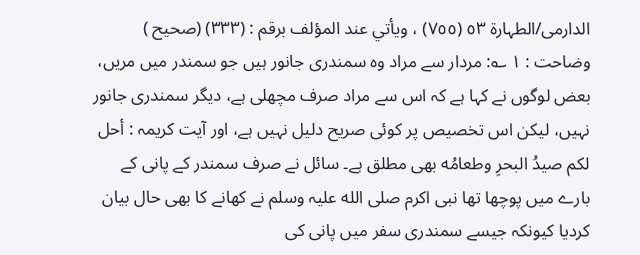الدارمی/الطہارة ٥٣ (٧٥٥) ، ویأتي عند المؤلف برقم : (٣٣٣) (صحیح ) وضاحت : ١ ؎: مردار سے مراد وہ سمندری جانور ہیں جو سمندر میں مریں، بعض لوگوں نے کہا ہے کہ اس سے مراد صرف مچھلی ہے، دیگر سمندری جانور نہیں، لیکن اس تخصیص پر کوئی صریح دلیل نہیں ہے، اور آیت کریمہ : أحل لکم صيدُ البحرِ وطعامُه بھی مطلق ہے۔ سائل نے صرف سمندر کے پانی کے بارے میں پوچھا تھا نبی اکرم صلی الله علیہ وسلم نے کھانے کا بھی حال بیان کردیا کیونکہ جیسے سمندری سفر میں پانی کی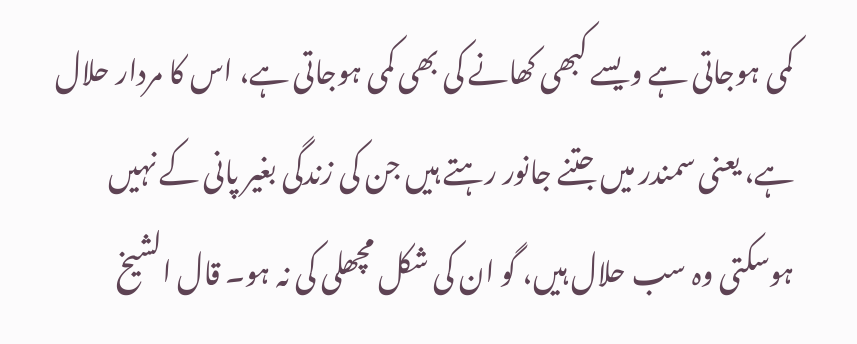کمی ہوجاتی ہے ویسے کبھی کھانے کی بھی کمی ہوجاتی ہے، اس کا مردار حلال ہے، یعنی سمندر میں جتنے جانور رہتے ہیں جن کی زندگی بغیر پانی کے نہیں ہوسکتی وہ سب حلال ہیں، گو ان کی شکل مچھلی کی نہ ہو۔ قال الشيخ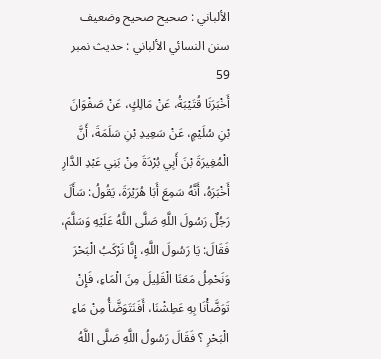الألباني : صحيح صحيح وضعيف سنن النسائي الألباني : حديث نمبر 59
أَخْبَرَنَا قُتَيْبَةُ، عَنْ مَالِكٍ، عَنْ صَفْوَانَ بْنِ سُلَيْمٍ، عَنْ سَعِيدِ بْنِ سَلَمَةَ، أَنَّ الْمُغِيرَةَ بْنَ أَبِي بُرْدَةَ مِنْ بَنِي عَبْدِ الدَّارِ أَخْبَرَهُ، أَنَّهُ سَمِعَ أَبَا هُرَيْرَةَ، يَقُولُ: سَأَلَ رَجُلٌ رَسُولَ اللَّهِ صَلَّى اللَّهُ عَلَيْهِ وَسَلَّمَ، فَقَالَ: يَا رَسُولَ اللَّهِ، إِنَّا نَرْكَبُ الْبَحْرَ وَنَحْمِلُ مَعَنَا الْقَلِيلَ مِنَ الْمَاءِ، فَإِنْ تَوَضَّأْنَا بِهِ عَطِشْنَا، أَفَنَتَوَضَّأُ مِنْ مَاءِ الْبَحْرِ ؟ فَقَالَ رَسُولُ اللَّهِ صَلَّى اللَّهُ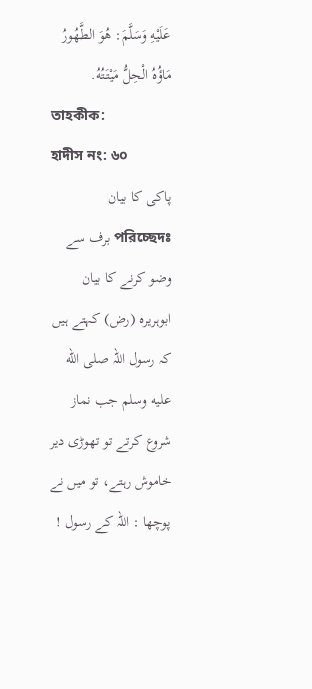عَلَيْهِ وَسَلَّمَ: هُوَ الطَّهُورُ مَاؤُهُ الْحِلُّ مَيْتَتُهُ.
তাহকীক:
হাদীস নং: ৬০
پاکی کا بیان
পরিচ্ছেদঃ برف سے وضو کرنے کا بیان
ابوہریرہ (رض) کہتے ہیں کہ رسول اللہ صلى الله عليه وسلم جب نماز شروع کرتے تو تھوڑی دیر خاموش رہتے، تو میں نے پوچھا : اللہ کے رسول !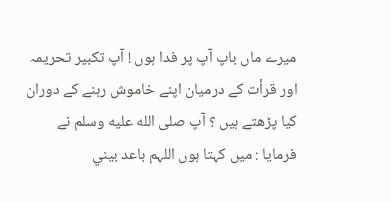میرے ماں باپ آپ پر فدا ہوں ! آپ تکبیر تحریمہ اور قرأت کے درمیان اپنے خاموش رہنے کے دوران کیا پڑھتے ہیں ؟ آپ صلى الله عليه وسلم نے فرمایا : میں کہتا ہوں اللہم باعد بيني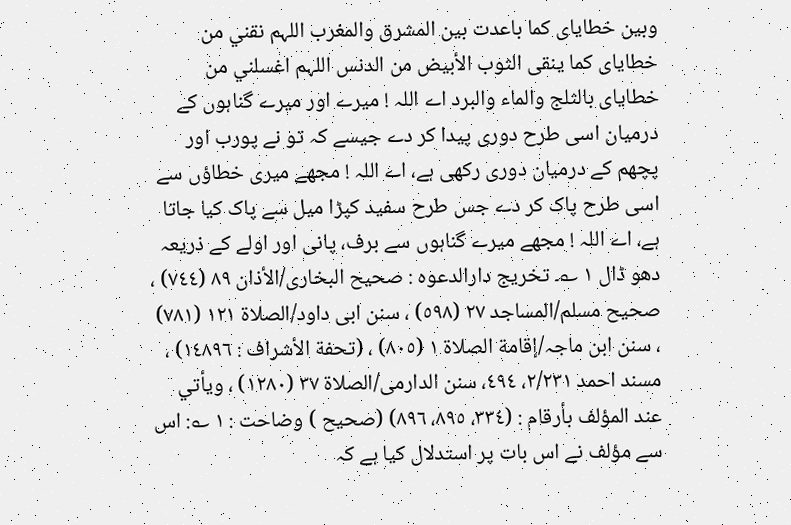وبين خطاياى كما باعدت بين المشرق والمغرب اللہم نقني من خطاياى كما ينقى الثوب الأبيض من الدنس اللہم اغسلني من خطاياى بالثلج والماء والبرد اے اللہ ! میرے اور میرے گناہوں کے درمیان اسی طرح دوری پیدا کر دے جیسے کہ تو نے پورب اور پچھم کے درمیان دوری رکھی ہے، اے اللہ ! مجھے میری خطاؤں سے اسی طرح پاک کر دے جس طرح سفید کپڑا میل سے پاک کیا جاتا ہے، اے اللہ ! مجھے میرے گناہوں سے برف، پانی اور اولے کے ذریعہ دھو ڈال ١ ؎۔ تخریج دارالدعوہ : صحیح البخاری/الأذان ٨٩ (٧٤٤) ، صحیح مسلم/المساجد ٢٧ (٥٩٨) ، سنن ابی داود/الصلاة ١٢١ (٧٨١) ، سنن ابن ماجہ/إقامة الصلاة ١ (٨٠٥) ، (تحفة الأشراف : ١٤٨٩٦) ، مسند احمد ٢/٢٣١، ٤٩٤، سنن الدارمی/الصلاة ٣٧ (١٢٨٠) ، ویأتي عند المؤلف بأرقام : (٣٣٤، ٨٩٥، ٨٩٦) (صحیح ) وضاحت : ١ ؎: اس سے مؤلف نے اس بات پر استدلال کیا ہے کہ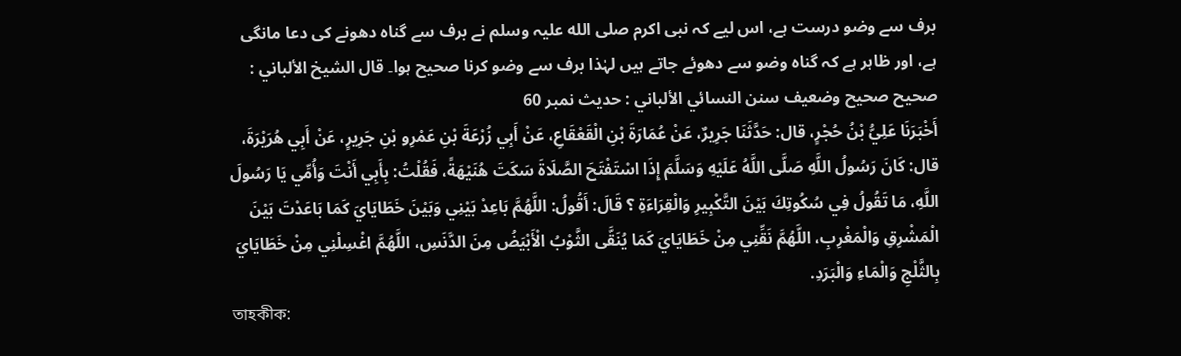برف سے وضو درست ہے، اس لیے کہ نبی اکرم صلی الله علیہ وسلم نے برف سے گناہ دھونے کی دعا مانگی ہے، اور ظاہر ہے کہ گناہ وضو سے دھوئے جاتے ہیں لہٰذا برف سے وضو کرنا صحیح ہوا۔ قال الشيخ الألباني : صحيح صحيح وضعيف سنن النسائي الألباني : حديث نمبر 60
أَخْبَرَنَا عَلِيُّ بْنُ حُجْرٍ، قال: حَدَّثَنَا جَرِيرٌ، عَنْ عُمَارَةَ بْنِ الْقَعْقَاعِ، عَنْ أَبِي زُرْعَةَ بْنِ عَمْرِو بْنِ جَرِيرٍ، عَنْ أَبِي هُرَيْرَةَ، قال: كَانَ رَسُولُ اللَّهِ صَلَّى اللَّهُ عَلَيْهِ وَسَلَّمَ إِذَا اسْتَفْتَحَ الصَّلَاةَ سَكَتَ هُنَيْهَةً، فَقُلْتُ: بِأَبِي أَنْتَ وَأُمِّي يَا رَسُولَ اللَّهِ، مَا تَقُولُ فِي سُكُوتِكَ بَيْنَ التَّكْبِيرِ وَالْقِرَاءَةِ ؟ قَالَ: أَقُولُ: اللَّهُمَّ بَاعِدْ بَيْنِي وَبَيْنَ خَطَايَايَ كَمَا بَاعَدْتَ بَيْنَ الْمَشْرِقِ وَالْمَغْرِبِ، اللَّهُمَّ نَقِّنِي مِنْ خَطَايَايَ كَمَا يُنَقَّى الثَّوْبُ الْأَبْيَضُ مِنَ الدَّنَسِ، اللَّهُمَّ اغْسِلْنِي مِنْ خَطَايَايَ بِالثَّلْجِ وَالْمَاءِ وَالْبَرَدِ.
তাহকীক: